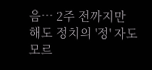음… 2주 전까지만 해도 정치의 '정' 자도 모르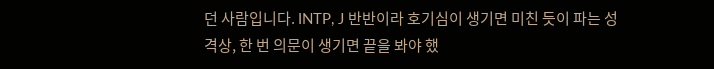던 사람입니다. INTP, J 반반이라 호기심이 생기면 미친 듯이 파는 성격상, 한 번 의문이 생기면 끝을 봐야 했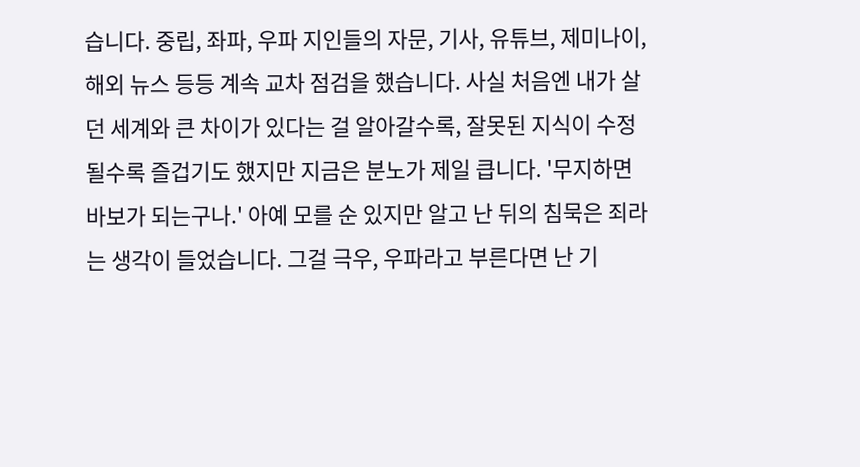습니다. 중립, 좌파, 우파 지인들의 자문, 기사, 유튜브, 제미나이, 해외 뉴스 등등 계속 교차 점검을 했습니다. 사실 처음엔 내가 살던 세계와 큰 차이가 있다는 걸 알아갈수록, 잘못된 지식이 수정될수록 즐겁기도 했지만 지금은 분노가 제일 큽니다. '무지하면 바보가 되는구나.' 아예 모를 순 있지만 알고 난 뒤의 침묵은 죄라는 생각이 들었습니다. 그걸 극우, 우파라고 부른다면 난 기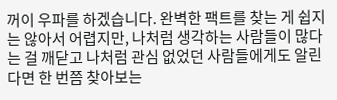꺼이 우파를 하겠습니다. 완벽한 팩트를 찾는 게 쉽지는 않아서 어렵지만, 나처럼 생각하는 사람들이 많다는 걸 깨닫고 나처럼 관심 없었던 사람들에게도 알린다면 한 번쯤 찾아보는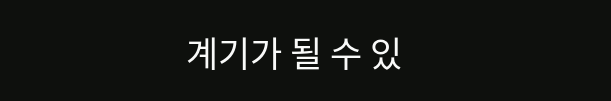계기가 될 수 있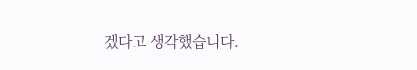겠다고 생각했습니다.